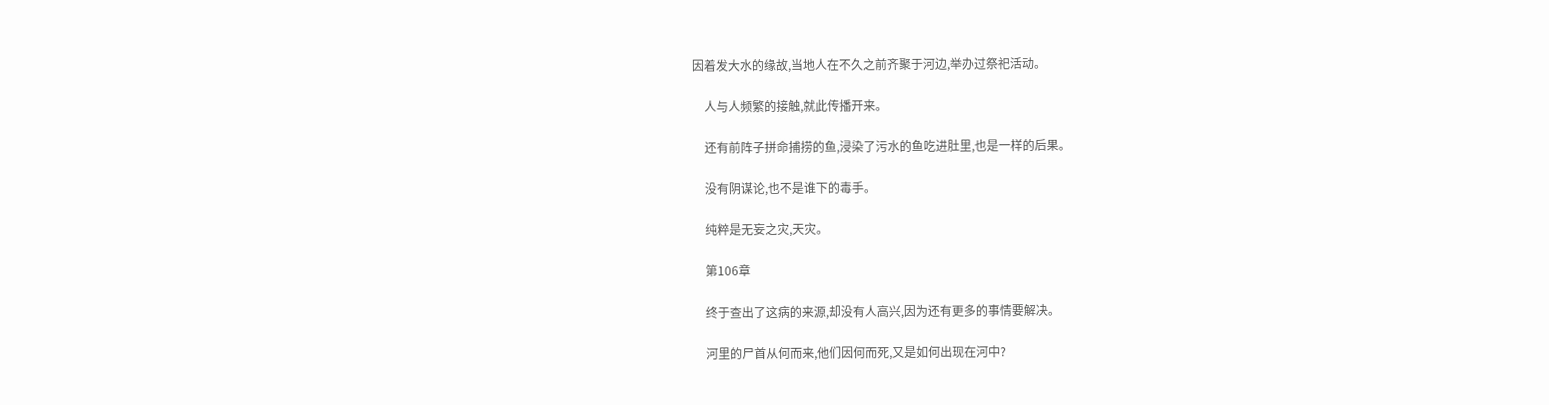因着发大水的缘故,当地人在不久之前齐聚于河边,举办过祭祀活动。

    人与人频繁的接触,就此传播开来。

    还有前阵子拼命捕捞的鱼,浸染了污水的鱼吃进肚里,也是一样的后果。

    没有阴谋论,也不是谁下的毒手。

    纯粹是无妄之灾,天灾。

    第106章

    终于查出了这病的来源,却没有人高兴,因为还有更多的事情要解决。

    河里的尸首从何而来,他们因何而死,又是如何出现在河中?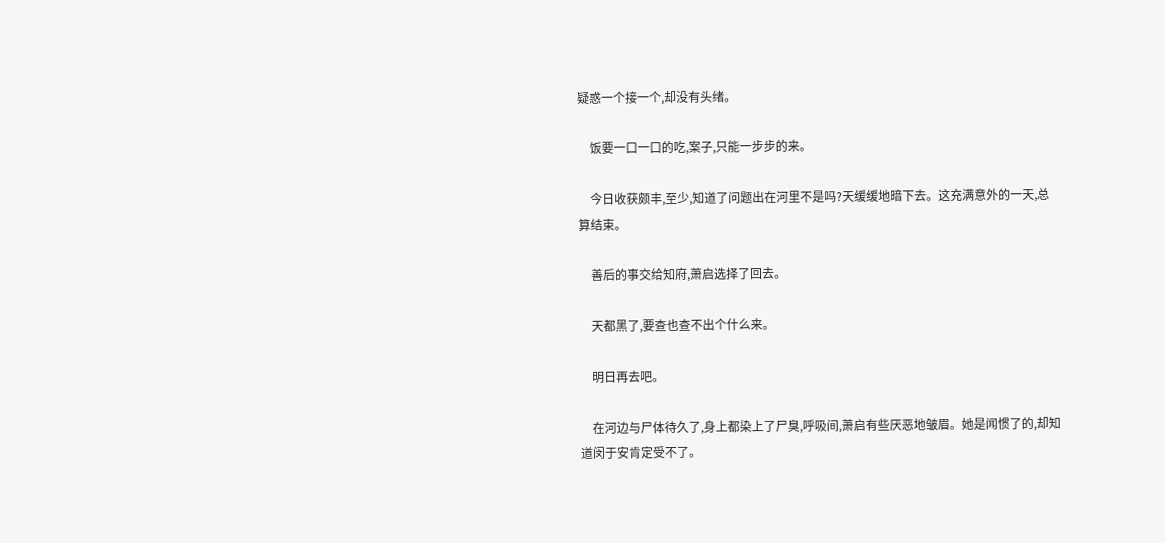疑惑一个接一个,却没有头绪。

    饭要一口一口的吃,案子,只能一步步的来。

    今日收获颇丰,至少,知道了问题出在河里不是吗?天缓缓地暗下去。这充满意外的一天,总算结束。

    善后的事交给知府,萧启选择了回去。

    天都黑了,要查也查不出个什么来。

    明日再去吧。

    在河边与尸体待久了,身上都染上了尸臭,呼吸间,萧启有些厌恶地皱眉。她是闻惯了的,却知道闵于安肯定受不了。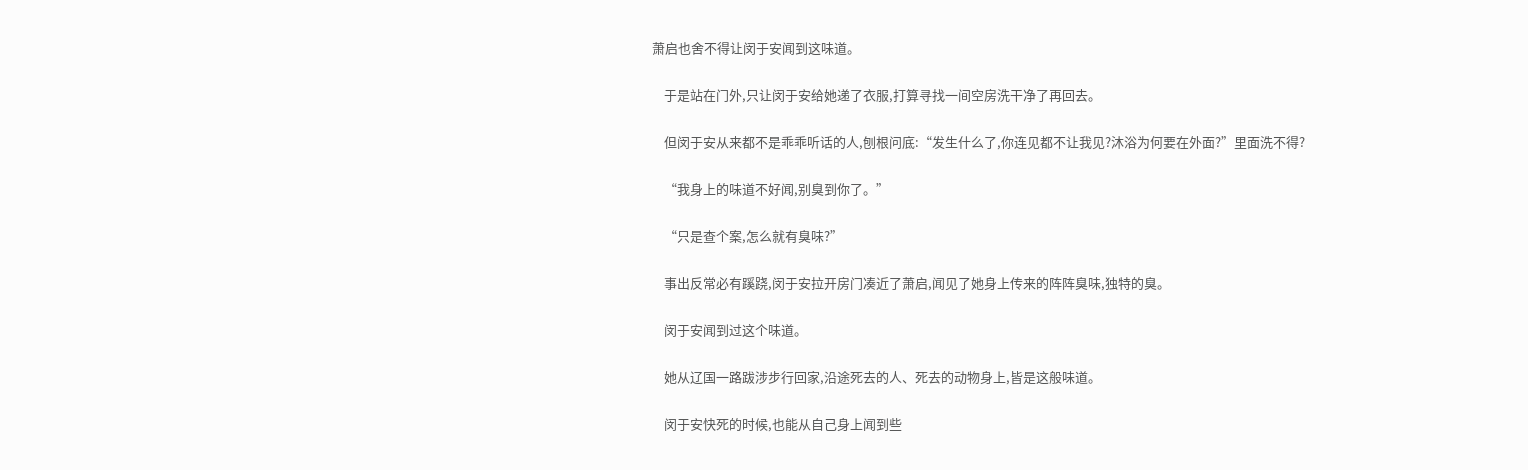萧启也舍不得让闵于安闻到这味道。

    于是站在门外,只让闵于安给她递了衣服,打算寻找一间空房洗干净了再回去。

    但闵于安从来都不是乖乖听话的人,刨根问底:“发生什么了,你连见都不让我见?沐浴为何要在外面?”里面洗不得?

    “我身上的味道不好闻,别臭到你了。”

    “只是查个案,怎么就有臭味?”

    事出反常必有蹊跷,闵于安拉开房门凑近了萧启,闻见了她身上传来的阵阵臭味,独特的臭。

    闵于安闻到过这个味道。

    她从辽国一路跋涉步行回家,沿途死去的人、死去的动物身上,皆是这般味道。

    闵于安快死的时候,也能从自己身上闻到些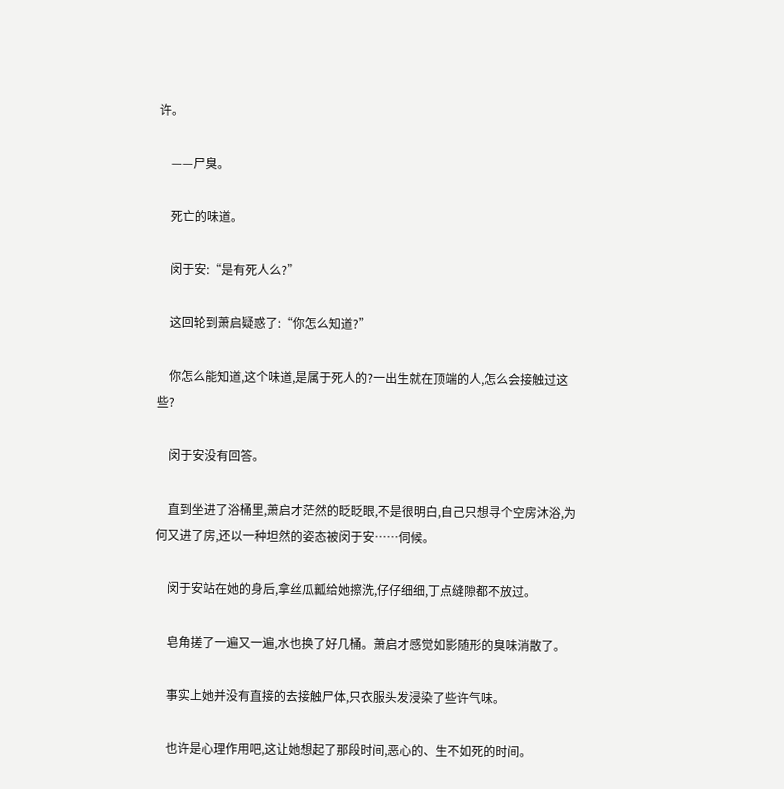许。

    ——尸臭。

    死亡的味道。

    闵于安:“是有死人么?”

    这回轮到萧启疑惑了:“你怎么知道?”

    你怎么能知道,这个味道,是属于死人的?一出生就在顶端的人,怎么会接触过这些?

    闵于安没有回答。

    直到坐进了浴桶里,萧启才茫然的眨眨眼,不是很明白,自己只想寻个空房沐浴,为何又进了房,还以一种坦然的姿态被闵于安……伺候。

    闵于安站在她的身后,拿丝瓜瓤给她擦洗,仔仔细细,丁点缝隙都不放过。

    皂角搓了一遍又一遍,水也换了好几桶。萧启才感觉如影随形的臭味消散了。

    事实上她并没有直接的去接触尸体,只衣服头发浸染了些许气味。

    也许是心理作用吧,这让她想起了那段时间,恶心的、生不如死的时间。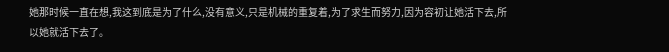她那时候一直在想,我这到底是为了什么,没有意义,只是机械的重复着,为了求生而努力,因为容初让她活下去,所以她就活下去了。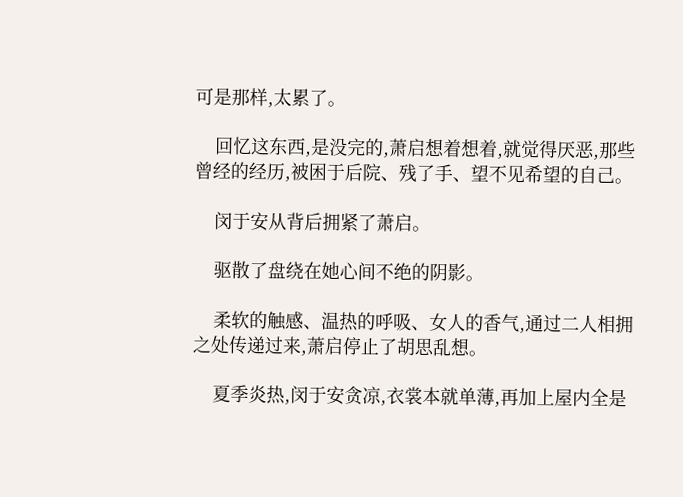可是那样,太累了。

    回忆这东西,是没完的,萧启想着想着,就觉得厌恶,那些曾经的经历,被困于后院、残了手、望不见希望的自己。

    闵于安从背后拥紧了萧启。

    驱散了盘绕在她心间不绝的阴影。

    柔软的触感、温热的呼吸、女人的香气,通过二人相拥之处传递过来,萧启停止了胡思乱想。

    夏季炎热,闵于安贪凉,衣裳本就单薄,再加上屋内全是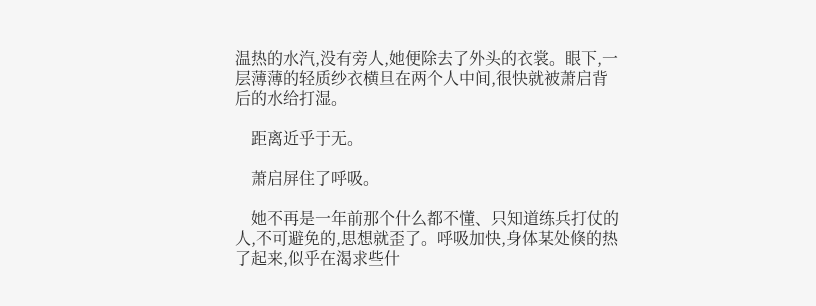温热的水汽,没有旁人,她便除去了外头的衣裳。眼下,一层薄薄的轻质纱衣横旦在两个人中间,很快就被萧启背后的水给打湿。

    距离近乎于无。

    萧启屏住了呼吸。

    她不再是一年前那个什么都不懂、只知道练兵打仗的人,不可避免的,思想就歪了。呼吸加快,身体某处倏的热了起来,似乎在渴求些什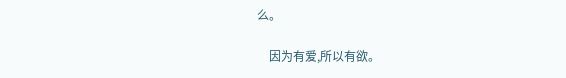么。

    因为有爱,所以有欲。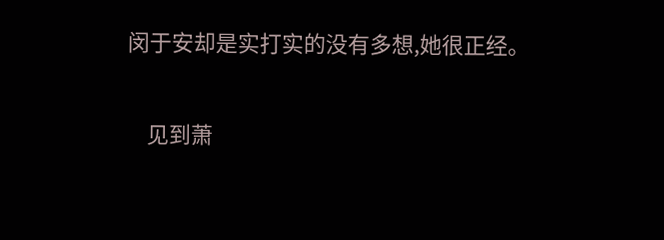闵于安却是实打实的没有多想,她很正经。

    见到萧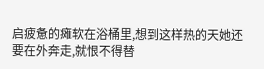启疲惫的瘫软在浴桶里,想到这样热的天她还要在外奔走,就恨不得替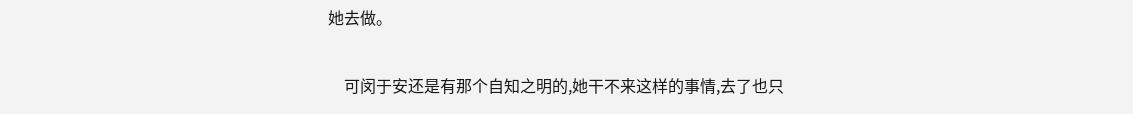她去做。

    可闵于安还是有那个自知之明的,她干不来这样的事情,去了也只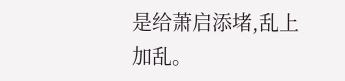是给萧启添堵,乱上加乱。